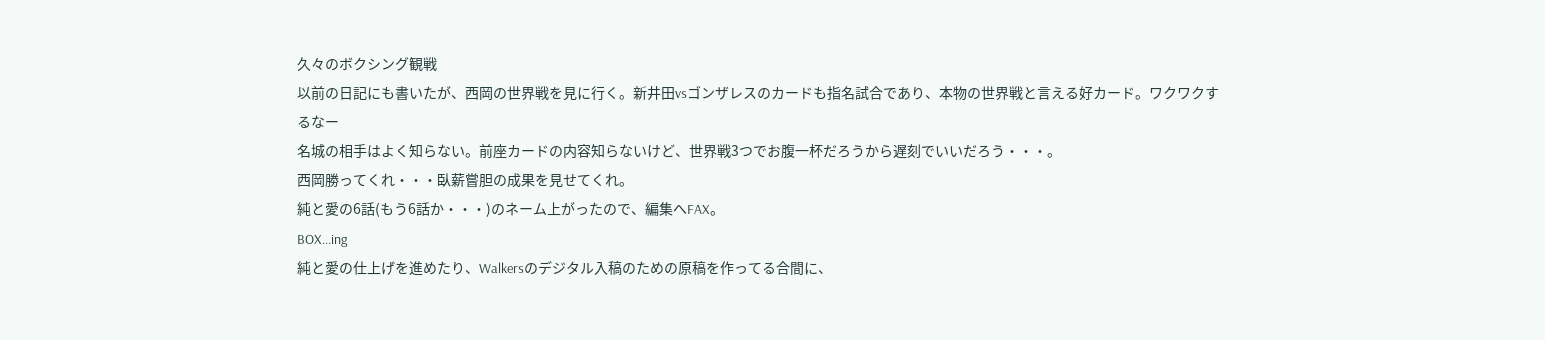久々のボクシング観戦
以前の日記にも書いたが、西岡の世界戦を見に行く。新井田vsゴンザレスのカードも指名試合であり、本物の世界戦と言える好カード。ワクワクするなー
名城の相手はよく知らない。前座カードの内容知らないけど、世界戦3つでお腹一杯だろうから遅刻でいいだろう・・・。
西岡勝ってくれ・・・臥薪嘗胆の成果を見せてくれ。
純と愛の6話(もう6話か・・・)のネーム上がったので、編集へFAX。
BOX...ing
純と愛の仕上げを進めたり、Walkersのデジタル入稿のための原稿を作ってる合間に、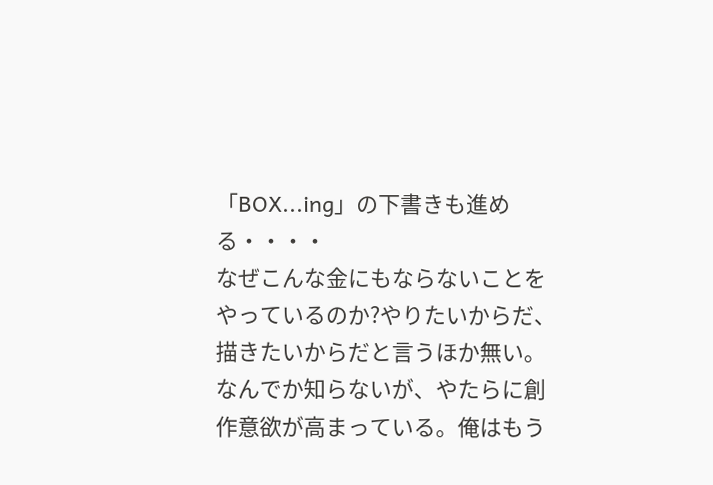「BOX...ing」の下書きも進める・・・・
なぜこんな金にもならないことをやっているのか?やりたいからだ、描きたいからだと言うほか無い。
なんでか知らないが、やたらに創作意欲が高まっている。俺はもう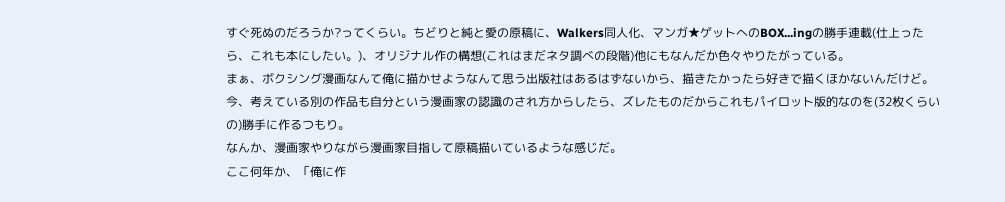すぐ死ぬのだろうか?ってくらい。ちどりと純と愛の原稿に、Walkers同人化、マンガ★ゲットへのBOX...ingの勝手連載(仕上ったら、これも本にしたい。)、オリジナル作の構想(これはまだネタ調べの段階)他にもなんだか色々やりたがっている。
まぁ、ボクシング漫画なんて俺に描かせようなんて思う出版社はあるはずないから、描きたかったら好きで描くほかないんだけど。今、考えている別の作品も自分という漫画家の認識のされ方からしたら、ズレたものだからこれもパイロット版的なのを(32枚くらいの)勝手に作るつもり。
なんか、漫画家やりながら漫画家目指して原稿描いているような感じだ。
ここ何年か、「俺に作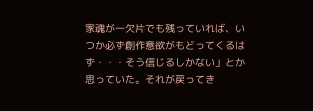家魂が一欠片でも残っていれば、いつか必ず創作意欲がもどってくるはず・・・そう信じるしかない」とか思っていた。それが戻ってき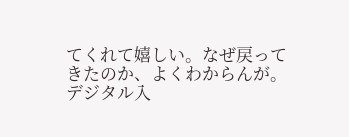てくれて嬉しい。なぜ戻ってきたのか、よくわからんが。
デジタル入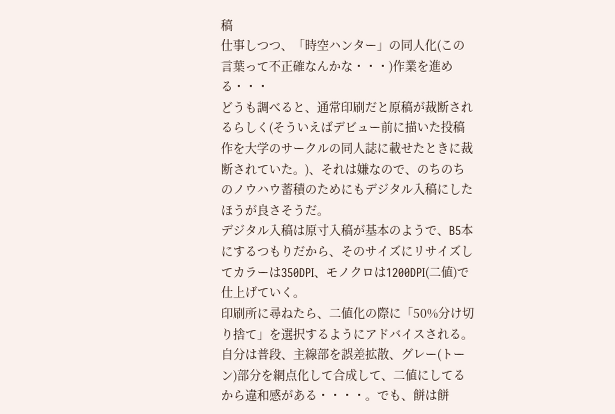稿
仕事しつつ、「時空ハンター」の同人化(この言葉って不正確なんかな・・・)作業を進める・・・
どうも調べると、通常印刷だと原稿が裁断されるらしく(そういえばデビュー前に描いた投稿作を大学のサークルの同人誌に載せたときに裁断されていた。)、それは嫌なので、のちのちのノウハウ蓄積のためにもデジタル入稿にしたほうが良さそうだ。
デジタル入稿は原寸入稿が基本のようで、B5本にするつもりだから、そのサイズにリサイズしてカラーは350DPI、モノクロは1200DPI(二値)で仕上げていく。
印刷所に尋ねたら、二値化の際に「50%分け切り捨て」を選択するようにアドバイスされる。自分は普段、主線部を誤差拡散、グレー(トーン)部分を網点化して合成して、二値にしてるから違和感がある・・・・。でも、餅は餅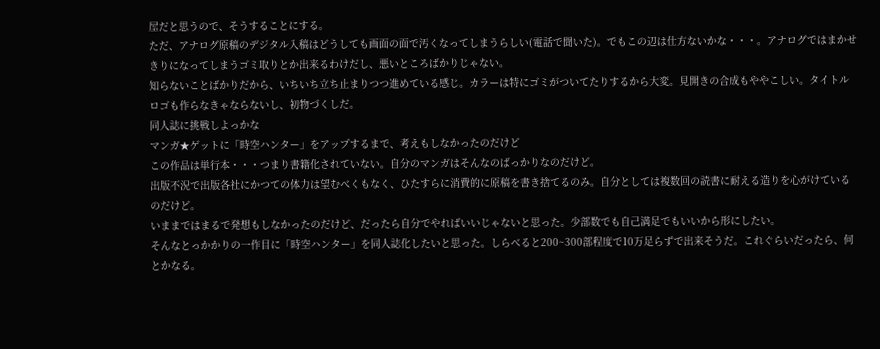屋だと思うので、そうすることにする。
ただ、アナログ原稿のデジタル入稿はどうしても画面の面で汚くなってしまうらしい(電話で聞いた)。でもこの辺は仕方ないかな・・・。アナログではまかせきりになってしまうゴミ取りとか出来るわけだし、悪いところばかりじゃない。
知らないことばかりだから、いちいち立ち止まりつつ進めている感じ。カラーは特にゴミがついてたりするから大変。見開きの合成もややこしい。タイトルロゴも作らなきゃならないし、初物づくしだ。
同人誌に挑戦しよっかな
マンガ★ゲットに「時空ハンター」をアップするまで、考えもしなかったのだけど
この作品は単行本・・・つまり書籍化されていない。自分のマンガはそんなのばっかりなのだけど。
出版不況で出版各社にかつての体力は望むべくもなく、ひたすらに消費的に原稿を書き捨てるのみ。自分としては複数回の読書に耐える造りを心がけているのだけど。
いままではまるで発想もしなかったのだけど、だったら自分でやればいいじゃないと思った。少部数でも自己満足でもいいから形にしたい。
そんなとっかかりの一作目に「時空ハンター」を同人誌化したいと思った。しらべると200~300部程度で10万足らずで出来そうだ。これぐらいだったら、何とかなる。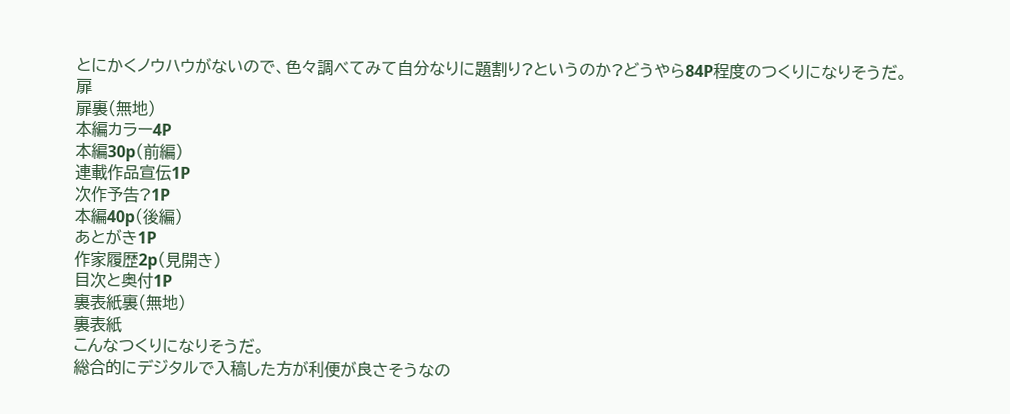とにかくノウハウがないので、色々調べてみて自分なりに題割り?というのか?どうやら84P程度のつくりになりそうだ。
扉
扉裏(無地)
本編カラー4P
本編30p(前編)
連載作品宣伝1P
次作予告?1P
本編40p(後編)
あとがき1P
作家履歴2p(見開き)
目次と奥付1P
裏表紙裏(無地)
裏表紙
こんなつくりになりそうだ。
総合的にデジタルで入稿した方が利便が良さそうなの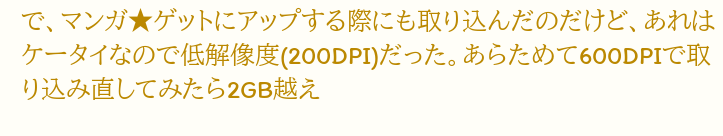で、マンガ★ゲットにアップする際にも取り込んだのだけど、あれはケータイなので低解像度(200DPI)だった。あらためて600DPIで取り込み直してみたら2GB越え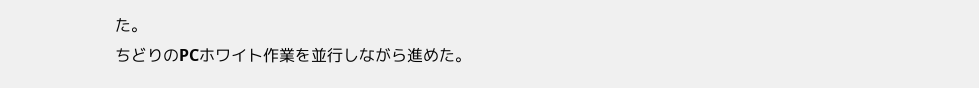た。
ちどりのPCホワイト作業を並行しながら進めた。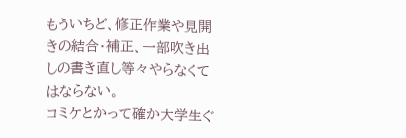もういちど、修正作業や見開きの結合・補正、一部吹き出しの書き直し等々やらなくてはならない。
コミケとかって確か大学生ぐ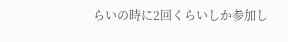らいの時に2回くらいしか参加し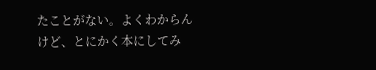たことがない。よくわからんけど、とにかく本にしてみ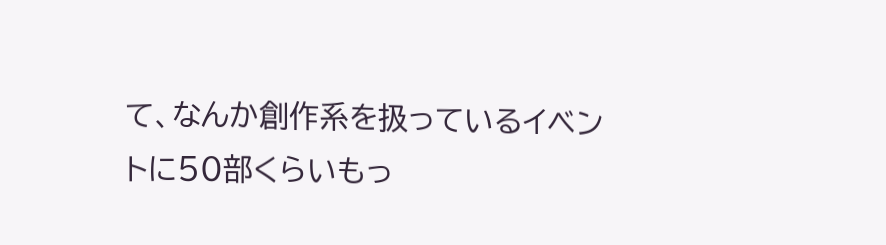て、なんか創作系を扱っているイベントに50部くらいもっ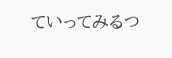ていってみるつ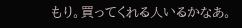もり。買ってくれる人いるかなあ。